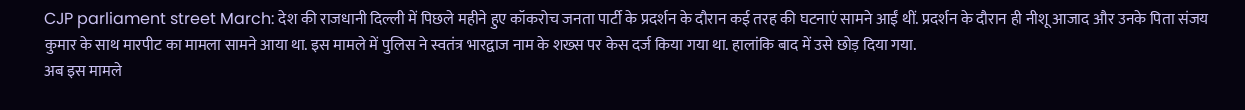CJP parliament street March: देश की राजधानी दिल्ली में पिछले महीने हुए कॉकरोच जनता पार्टी के प्रदर्शन के दौरान कई तरह की घटनाएं सामने आईं थीं. प्रदर्शन के दौरान ही नीशू आजाद और उनके पिता संजय कुमार के साथ मारपीट का मामला सामने आया था. इस मामले में पुलिस ने स्वतंत्र भारद्वाज नाम के शख्स पर केस दर्ज किया गया था. हालांकि बाद में उसे छोड़ दिया गया.
अब इस मामले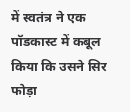में स्वतंत्र ने एक पॉडकास्ट में कबूल किया कि उसने सिर फोड़ा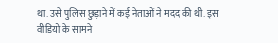था. उसे पुलिस छुड़ाने में कई नेताओं ने मदद की थी. इस वीडियो के सामने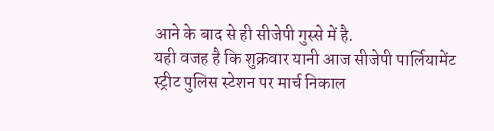आने के बाद से ही सीजेपी गुस्से में है.
यही वजह है कि शुक्रवार यानी आज सीजेपी पार्लियामेंट स्ट्रीट पुलिस स्टेशन पर मार्च निकाल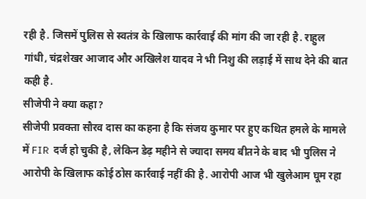रही है. जिसमें पुलिस से स्वतंत्र के खिलाफ कार्रवाई की मांग की जा रही है. राहुल गांधी, चंद्रशेखर आजाद और अखिलेश यादव ने भी निशु की लड़ाई में साथ देने की बात कही है.
सीजेपी ने क्या कहा?
सीजेपी प्रवक्ता सौरव दास का कहना है कि संजय कुमार पर हुए कथित हमले के मामले में FIR दर्ज हो चुकी है, लेकिन डेढ़ महीने से ज्यादा समय बीतने के बाद भी पुलिस ने आरोपी के खिलाफ कोई ठोस कार्रवाई नहीं की है. आरोपी आज भी खुलेआम घूम रहा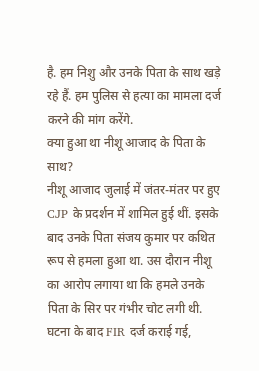है. हम निशु और उनके पिता के साथ खड़े रहे हैं. हम पुलिस से हत्या का मामला दर्ज करने की मांग करेंगे.
क्या हुआ था नीशू आजाद के पिता के साथ?
नीशू आजाद जुलाई में जंतर-मंतर पर हुए CJP के प्रदर्शन में शामिल हुई थीं. इसके बाद उनके पिता संजय कुमार पर कथित रूप से हमला हुआ था. उस दौरान नीशू का आरोप लगाया था कि हमले उनके पिता के सिर पर गंभीर चोट लगी थी. घटना के बाद FIR दर्ज कराई गई,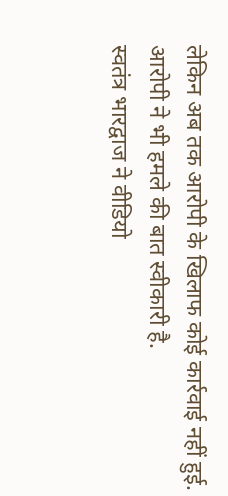लेकिन अब तक आरोपी के खिलाफ कोई कार्रवाई नहीं हुई. आरोपी ने भी हमले की बात स्वीकारी है.
स्वतंत्र भारद्वाज ने वीडियो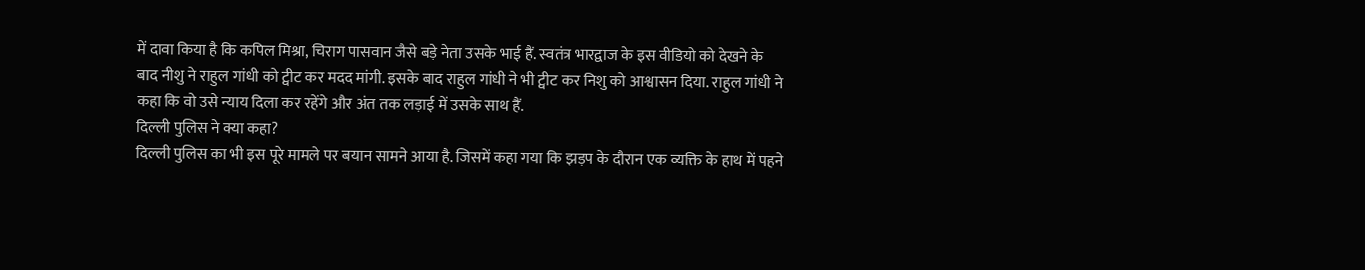में दावा किया है कि कपिल मिश्रा, चिराग पासवान जैसे बड़े नेता उसके भाई हैं. स्वतंत्र भारद्वाज के इस वीडियो को देखने के बाद नीशु ने राहुल गांधी को ट्वीट कर मदद मांगी. इसके बाद राहुल गांधी ने भी ट्वीट कर निशु को आश्वासन दिया. राहुल गांधी ने कहा कि वो उसे न्याय दिला कर रहेंगे और अंत तक लड़ाई में उसके साथ हैं.
दिल्ली पुलिस ने क्या कहा?
दिल्ली पुलिस का भी इस पूरे मामले पर बयान सामने आया है. जिसमें कहा गया कि झड़प के दौरान एक व्यक्ति के हाथ में पहने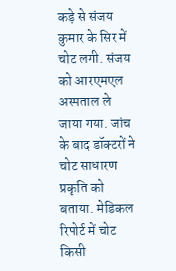कड़े से संजय कुमार के सिर में चोट लगी. संजय को आरएमएल अस्पताल ले जाया गया. जांच के बाद डॉक्टरों ने चोट साधारण प्रकृति को बताया. मेडिकल रिपोर्ट में चोट किसी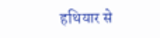हथियार से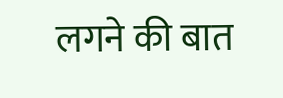लगने की बात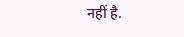नहीं है.